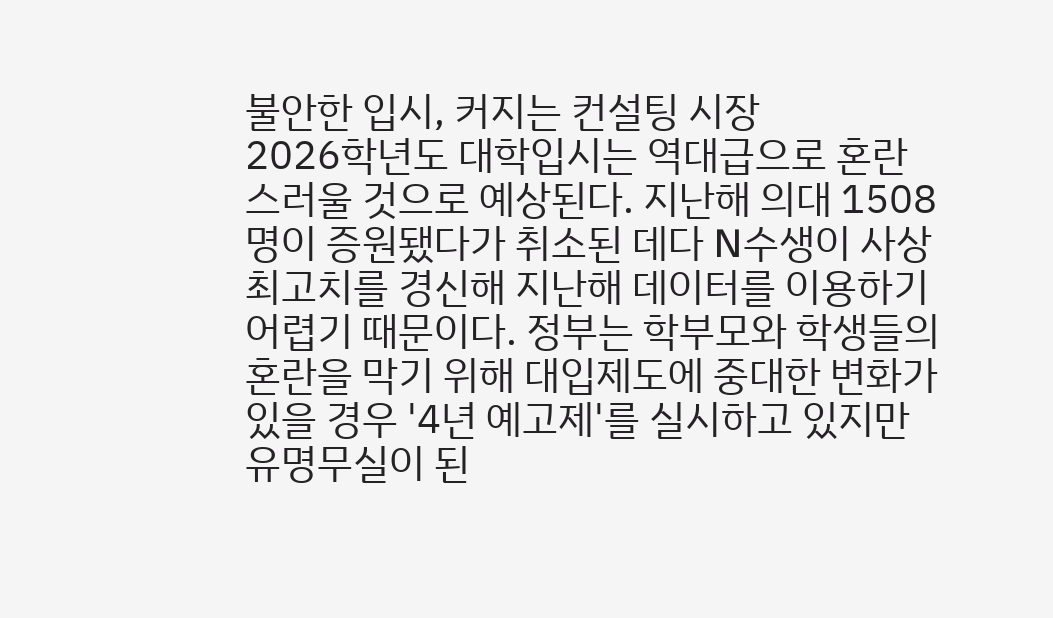불안한 입시, 커지는 컨설팅 시장
2026학년도 대학입시는 역대급으로 혼란스러울 것으로 예상된다. 지난해 의대 1508명이 증원됐다가 취소된 데다 N수생이 사상최고치를 경신해 지난해 데이터를 이용하기 어렵기 때문이다. 정부는 학부모와 학생들의 혼란을 막기 위해 대입제도에 중대한 변화가 있을 경우 '4년 예고제'를 실시하고 있지만 유명무실이 된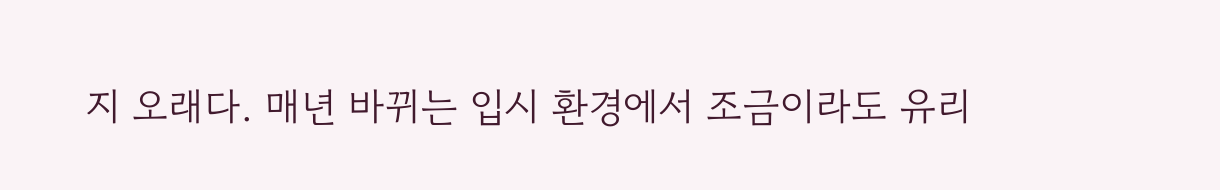지 오래다. 매년 바뀌는 입시 환경에서 조금이라도 유리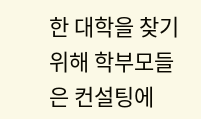한 대학을 찾기 위해 학부모들은 컨설팅에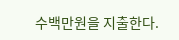수백만원을 지출한다.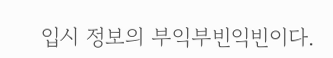입시 정보의 부익부빈익빈이다.